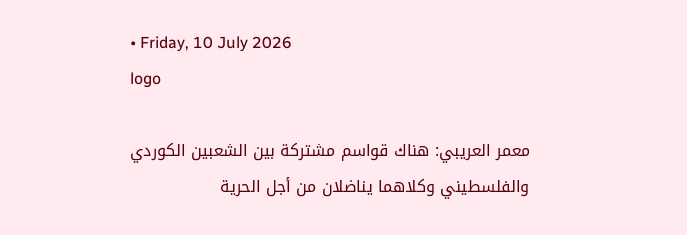• Friday, 10 July 2026
logo

معمر العريبي: هناك قواسم مشتركة بين الشعبين الكوردي والفلسطيني وكلاهما يناضلان من أجل الحرية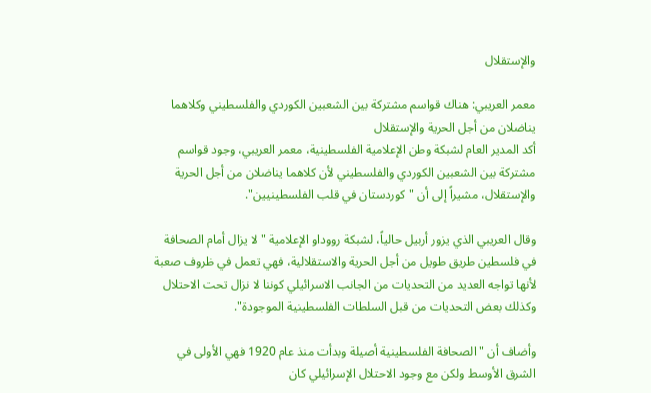والإستقلال

معمر العريبي: هناك قواسم مشتركة بين الشعبين الكوردي والفلسطيني وكلاهما يناضلان من أجل الحرية والإستقلال
أكد المدير العام لشبكة وطن الإعلامية الفلسطينية، معمر العريبي، وجود قواسم مشتركة بين الشعبين الكوردي والفلسطيني لأن كلاهما يناضلان من أجل الحرية والإستقلال، مشيراً إلى أن "كوردستان في قلب الفلسطينيين".

وقال العريبي الذي يزور أربيل حالياً، لشبكة رووداو الإعلامية "لا يزال أمام الصحافة في فلسطين طريق طويل من أجل الحرية والاستقلالية، فهي تعمل في ظروف صعبة لأنها تواجه العديد من التحديات من الجانب الاسرائيلي كوننا لا نزال تحت الاحتلال وكذلك بعض التحديات من قبل السلطات الفلسطينية الموجودة".

وأضاف أن "الصحافة الفلسطينية أصيلة وبدأت منذ عام 1920 فهي الأولى في الشرق الأوسط ولكن مع وجود الاحتلال الإسرائيلي كان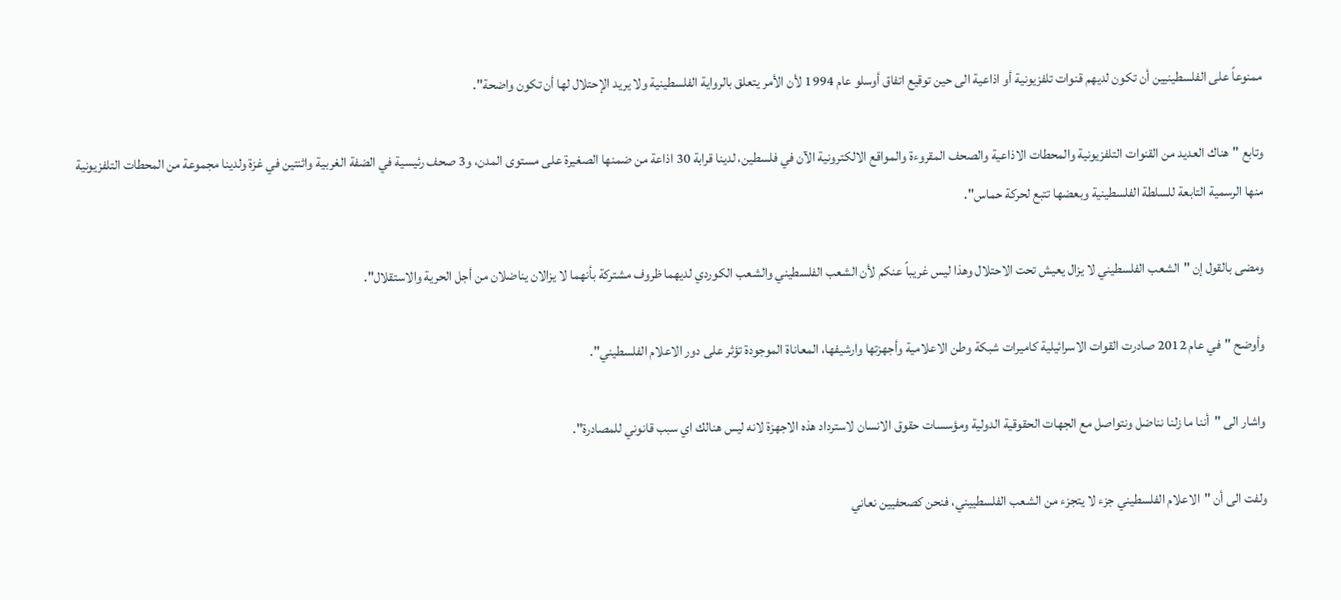ممنوعاً على الفلسطينيين أن تكون لديهم قنوات تلفزيونية أو اذاعية الى حين توقيع اتفاق أوسلو عام 1994 لأن الأمر يتعلق بالرواية الفلسطينية ولا يريد الإحتلال لها أن تكون واضحة".

وتابع "هناك العديد من القنوات التلفزيونية والمحطات الاذاعية والصحف المقروءة والمواقع الالكترونية الآن في فلسطين، لدينا قرابة 30 اذاعة من ضمنها الصغيرة على مستوى المدن، و3 صحف رئيسية في الضفة الغربية واثنتين في غزة ولدينا مجموعة من المحطات التلفزيونية منها الرسمية التابعة للسلطة الفلسطينية وبعضها تتبع لحركة حماس".

ومضى بالقول إن "الشعب الفلسطيني لا يزال يعيش تحت الاحتلال وهذا ليس غريباً عنكم لأن الشعب الفلسطيني والشعب الكوردي لديهما ظروف مشتركة بأنهما لا يزالان يناضلان من أجل الحرية والاستقلال".

وأوضح "في عام 2012 صادرت القوات الاسرائيلية كاميرات شبكة وطن الاعلامية وأجهزتها وارشيفها، المعاناة الموجودة تؤثر على دور الاعلام الفلسطيني".

واشار الى "أننا ما زلنا نناضل ونتواصل مع الجهات الحقوقية الدولية ومؤسسات حقوق الانسان لاسترداد هذه الاجهزة لانه ليس هنالك اي سبب قانوني للمصادرة".

ولفت الى أن "الاعلام الفلسطيني جزء لا يتجزء من الشعب الفلسطييني، فنحن كصحفيين نعاني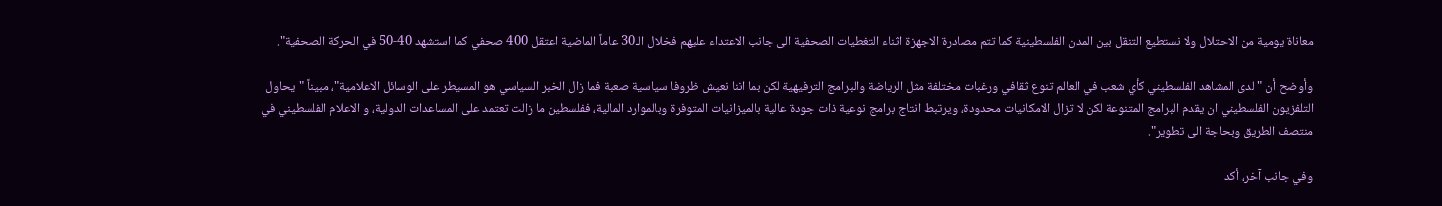معاناة يومية من الاحتلال ولا نستطيع التنقل بين المدن الفلسطينية كما تتم مصادرة الاجهزة اثناء التغطيات الصحفية الى جانب الاعتداء عليهم فخلال الـ30 عاماً الماضية اعتقل 400 صحفي كما استشهد 40-50 في الحركة الصحفية".

وأوضح أن "لدى المشاهد الفلسطيني كأي شعب في العالم تنوع ثقافي ورغبات مختلفة مثل الرياضة والبرامج الترفيهية لكن بما اننا نعيش ظروفا سياسية صعبة فما زال الخبر السياسي هو المسيطر على الوسائل الاعلامية"، مبيناً "يحاول التلفزيون الفلسطيني ان يقدم البرامج المتنوعة لكن لا تزال الامكانيات محدودة، ويرتبط انتاج برامج نوعية ذات جودة عالية بالميزانيات المتوفرة وبالموارد المالية، ففلسطين ما زالت تعتمد على المساعدات الدولية، و الاعلام الفلسطيني في منتصف الطريق وبحاجة الى تطوير".

وفي جانب آخر، أكد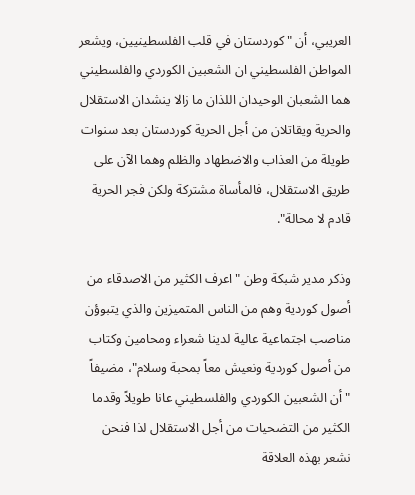العريبي، أن "كوردستان في قلب الفلسطينيين، ويشعر المواطن الفلسطيني ان الشعبين الكوردي والفلسطيني هما الشعبان الوحيدان اللذان ما زالا ينشدان الاستقلال والحرية ويقاتلان من أجل الحرية كوردستان بعد سنوات طويلة من العذاب والاضطهاد والظلم وهما الآن على طريق الاستقلال، فالمأساة مشتركة ولكن فجر الحرية قادم لا محالة".

وذكر مدير شبكة وطن "اعرف الكثير من الاصدقاء من أصول كوردية وهم من الناس المتميزين والذي يتبوؤن مناصب اجتماعية عالية لدينا شعراء ومحامين وكتاب من أصول كوردية ونعيش معاً بمحبة وسلام"، مضيفاً "أن الشعبين الكوردي والفلسطيني عانا طويلاً وقدما الكثير من التضحيات من أجل الاستقلال لذا فنحن نشعر بهذه العلاقة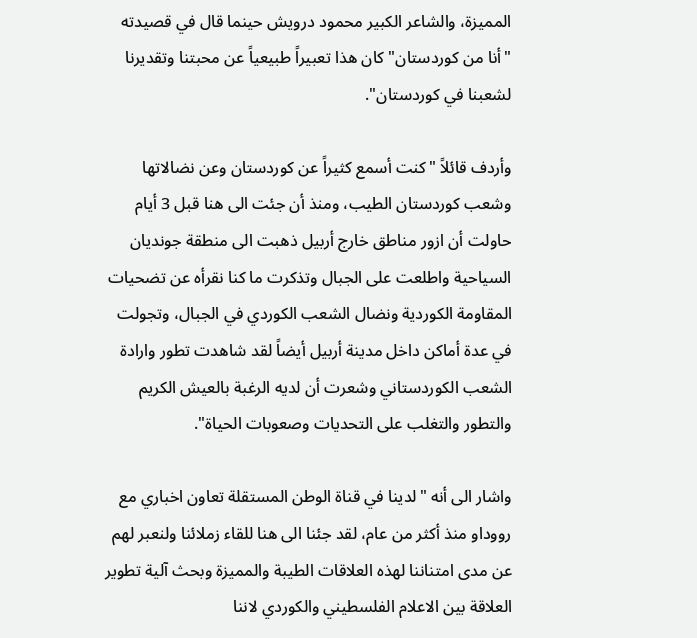المميزة، والشاعر الكبير محمود درويش حينما قال في قصيدته "أنا من كوردستان" كان هذا تعبيراً طبيعياً عن محبتنا وتقديرنا لشعبنا في كوردستان".

وأردف قائلاً "كنت أسمع كثيراً عن كوردستان وعن نضالاتها وشعب كوردستان الطيب، ومنذ أن جئت الى هنا قبل 3 أيام حاولت أن ازور مناطق خارج أربيل ذهبت الى منطقة جونديان السياحية واطلعت على الجبال وتذكرت ما كنا نقرأه عن تضحيات المقاومة الكوردية ونضال الشعب الكوردي في الجبال، وتجولت في عدة أماكن داخل مدينة أربيل أيضاً لقد شاهدت تطور وارادة الشعب الكوردستاني وشعرت أن لديه الرغبة بالعيش الكريم والتطور والتغلب على التحديات وصعوبات الحياة".

واشار الى أنه "لدينا في قناة الوطن المستقلة تعاون اخباري مع رووداو منذ أكثر من عام، لقد جئنا الى هنا للقاء زملائنا ولنعبر لهم عن مدى امتناننا لهذه العلاقات الطيبة والمميزة وبحث آلية تطوير العلاقة بين الاعلام الفلسطيني والكوردي لاننا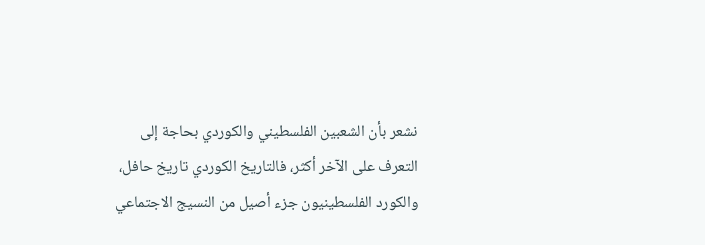نشعر بأن الشعبين الفلسطيني والكوردي بحاجة إلى التعرف على الآخر أكثر، فالتاريخ الكوردي تاريخ حافل، والكورد الفلسطينيون جزء أصيل من النسيج الاجتماعي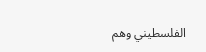الفلسطيني وهم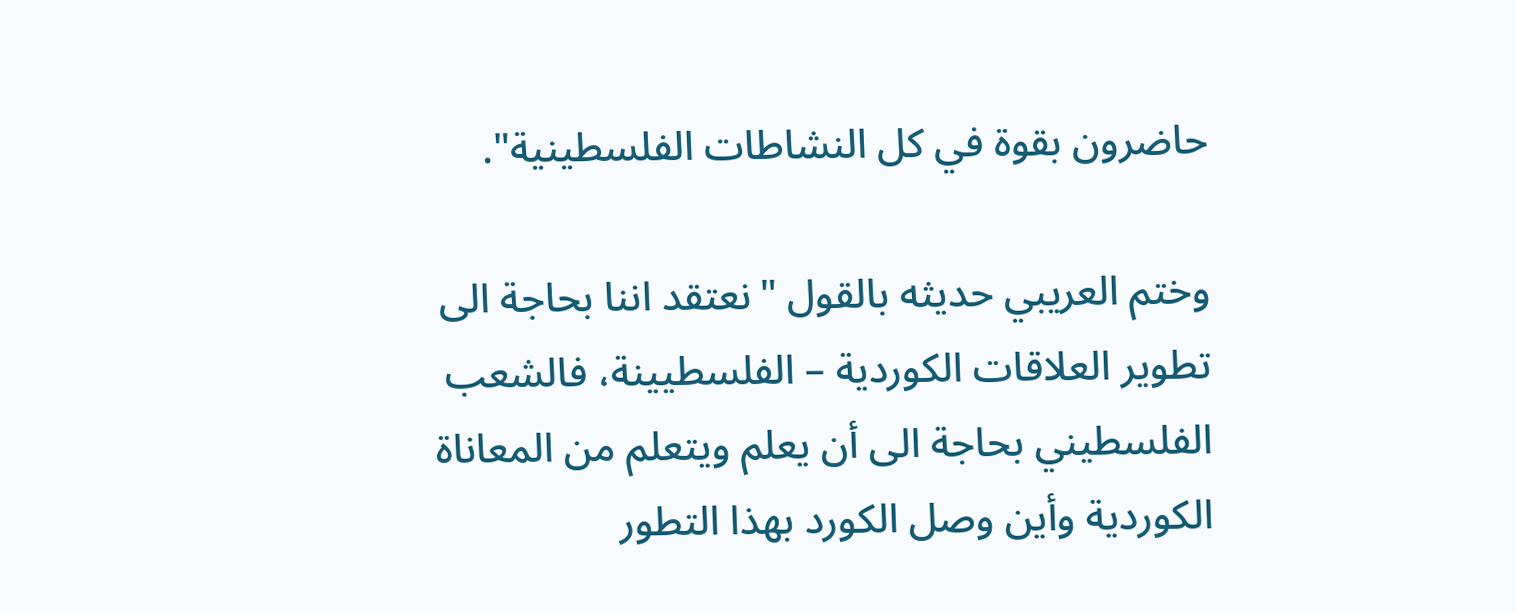حاضرون بقوة في كل النشاطات الفلسطينية".

وختم العريبي حديثه بالقول "نعتقد اننا بحاجة الى تطوير العلاقات الكوردية – الفلسطيينة، فالشعب الفلسطيني بحاجة الى أن يعلم ويتعلم من المعاناة الكوردية وأين وصل الكورد بهذا التطور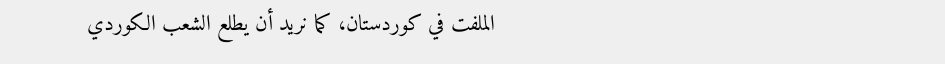الملفت في كوردستان، كما نريد أن يطلع الشعب الكوردي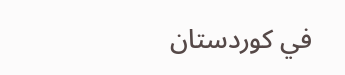في كوردستان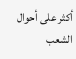أكثر على أحوال الشعب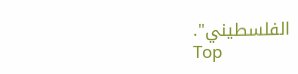الفلسطيني".
Top